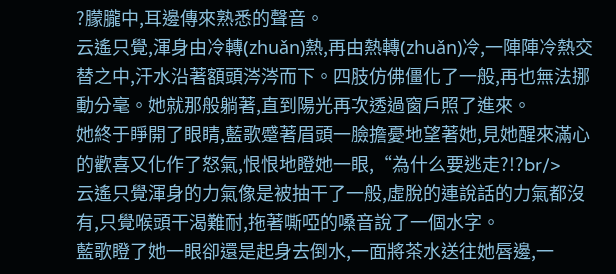?朦朧中,耳邊傳來熟悉的聲音。
云遙只覺,渾身由冷轉(zhuǎn)熱,再由熱轉(zhuǎn)冷,一陣陣冷熱交替之中,汗水沿著額頭涔涔而下。四肢仿佛僵化了一般,再也無法挪動分毫。她就那般躺著,直到陽光再次透過窗戶照了進來。
她終于睜開了眼睛,藍歌蹙著眉頭一臉擔憂地望著她,見她醒來滿心的歡喜又化作了怒氣,恨恨地瞪她一眼,“為什么要逃走?!?br/>
云遙只覺渾身的力氣像是被抽干了一般,虛脫的連說話的力氣都沒有,只覺喉頭干渴難耐,拖著嘶啞的嗓音說了一個水字。
藍歌瞪了她一眼卻還是起身去倒水,一面將茶水送往她唇邊,一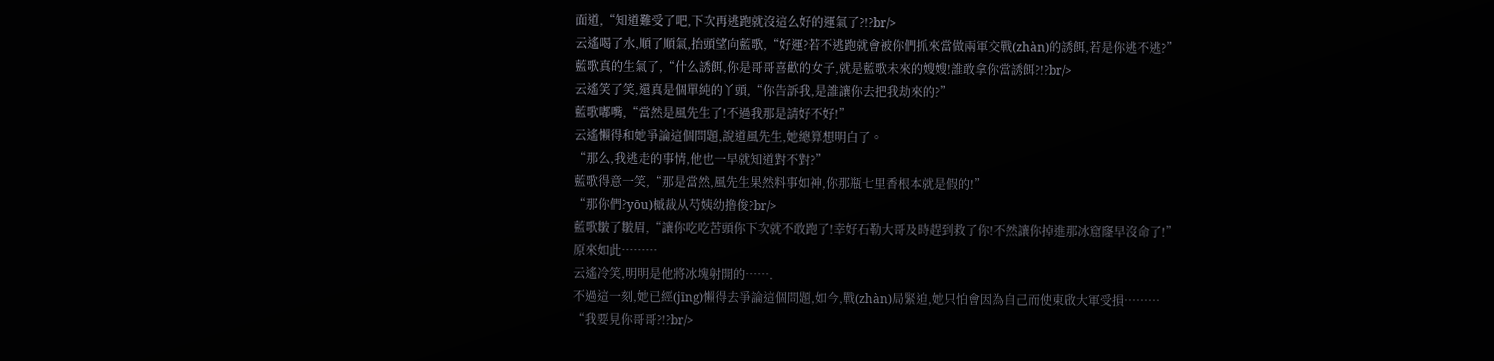面道,“知道難受了吧,下次再逃跑就沒這么好的運氣了?!?br/>
云遙喝了水,順了順氣,抬頭望向藍歌,“好運?若不逃跑就會被你們抓來當做兩軍交戰(zhàn)的誘餌,若是你逃不逃?”
藍歌真的生氣了,“什么誘餌,你是哥哥喜歡的女子,就是藍歌未來的嫂嫂!誰敢拿你當誘餌?!?br/>
云遙笑了笑,還真是個單純的丫頭,“你告訴我,是誰讓你去把我劫來的?”
藍歌嘟嘴,“當然是風先生了!不過我那是請好不好!”
云遙懶得和她爭論這個問題,說道風先生,她總算想明白了。
“那么,我逃走的事情,他也一早就知道對不對?”
藍歌得意一笑,“那是當然,風先生果然料事如神,你那瓶七里香根本就是假的!”
“那你們?yōu)槭裁从芍姨幼撸俊?br/>
藍歌皺了皺眉,“讓你吃吃苦頭你下次就不敢跑了!幸好石勒大哥及時趕到救了你!不然讓你掉進那冰窟窿早沒命了!”
原來如此………
云遙冷笑,明明是他將冰塊射開的…….
不過這一刻,她已經(jīng)懶得去爭論這個問題,如今,戰(zhàn)局緊迫,她只怕會因為自己而使東啟大軍受損………
“我要見你哥哥?!?br/>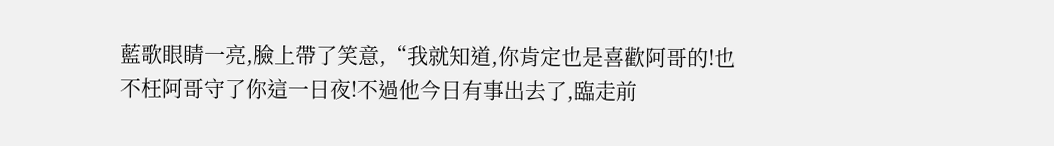藍歌眼睛一亮,臉上帶了笑意,“我就知道,你肯定也是喜歡阿哥的!也不枉阿哥守了你這一日夜!不過他今日有事出去了,臨走前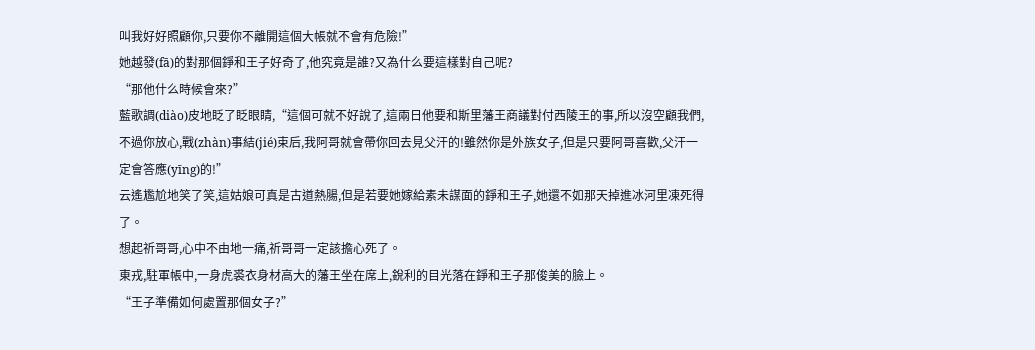叫我好好照顧你,只要你不離開這個大帳就不會有危險!”
她越發(fā)的對那個錚和王子好奇了,他究竟是誰?又為什么要這樣對自己呢?
“那他什么時候會來?”
藍歌調(diào)皮地眨了眨眼睛,“這個可就不好說了,這兩日他要和斯里藩王商議對付西陵王的事,所以沒空顧我們,不過你放心,戰(zhàn)事結(jié)束后,我阿哥就會帶你回去見父汗的!雖然你是外族女子,但是只要阿哥喜歡,父汗一定會答應(yīng)的!”
云遙尷尬地笑了笑,這姑娘可真是古道熱腸,但是若要她嫁給素未謀面的錚和王子,她還不如那天掉進冰河里凍死得了。
想起祈哥哥,心中不由地一痛,祈哥哥一定該擔心死了。
東戎,駐軍帳中,一身虎裘衣身材高大的藩王坐在席上,銳利的目光落在錚和王子那俊美的臉上。
“王子準備如何處置那個女子?”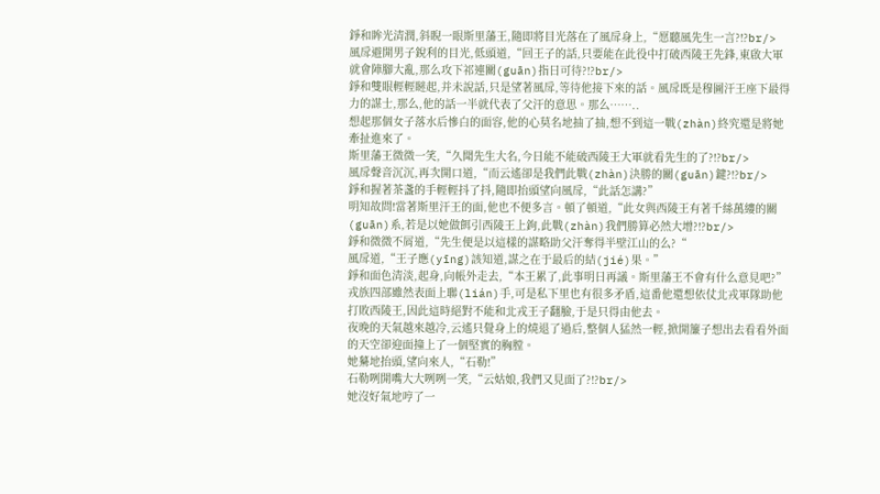錚和眸光清潤,斜睨一眼斯里藩王,隨即將目光落在了風戽身上,“愿聽風先生一言?!?br/>
風戽避開男子銳利的目光,低頭道,“回王子的話,只要能在此役中打破西陵王先鋒,東啟大軍就會陣腳大亂,那么攻下祁連關(guān)指日可待?!?br/>
錚和雙眼輕輕瞇起,并未說話,只是望著風戽,等待他接下來的話。風戽既是穆圖汗王座下最得力的謀士,那么,他的話一半就代表了父汗的意思。那么……..
想起那個女子落水后慘白的面容,他的心莫名地抽了抽,想不到這一戰(zhàn)終究還是將她牽扯進來了。
斯里藩王微微一笑,“久聞先生大名,今日能不能破西陵王大軍就看先生的了?!?br/>
風戽聲音沉沉,再次開口道,“而云遙卻是我們此戰(zhàn)決勝的關(guān)鍵?!?br/>
錚和握著茶盞的手輕輕抖了抖,隨即抬頭望向風戽,“此話怎講?”
明知故問!當著斯里汗王的面,他也不便多言。頓了頓道,“此女與西陵王有著千絲萬縷的關(guān)系,若是以她做餌引西陵王上鉤,此戰(zhàn)我們勝算必然大增?!?br/>
錚和微微不屑道,“先生便是以這樣的謀略助父汗奪得半壁江山的么?“
風戽道,“王子應(yīng)該知道,謀之在于最后的結(jié)果。”
錚和面色清淡,起身,向帳外走去,“本王累了,此事明日再議。斯里藩王不會有什么意見吧?”
戎族四部雖然表面上聯(lián)手,可是私下里也有很多矛盾,這番他還想依仗北戎軍隊助他打敗西陵王,因此這時絕對不能和北戎王子翻臉,于是只得由他去。
夜晚的天氣越來越冷,云遙只覺身上的燒退了過后,整個人猛然一輕,掀開簾子想出去看看外面的天空卻迎面撞上了一個堅實的胸膛。
她驀地抬頭,望向來人,“石勒!”
石勒咧開嘴大大咧咧一笑,“云姑娘,我們又見面了?!?br/>
她沒好氣地哼了一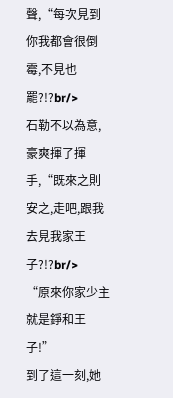聲,“每次見到你我都會很倒霉,不見也罷?!?br/>
石勒不以為意,豪爽揮了揮手,“既來之則安之,走吧,跟我去見我家王子?!?br/>
“原來你家少主就是錚和王子!”
到了這一刻,她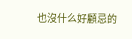也沒什么好顧忌的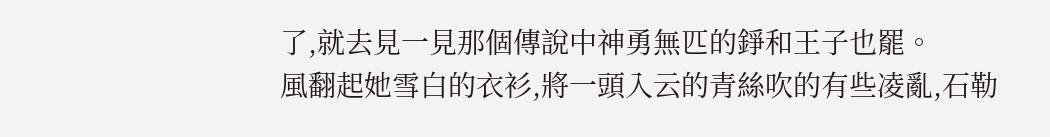了,就去見一見那個傳說中神勇無匹的錚和王子也罷。
風翻起她雪白的衣衫,將一頭入云的青絲吹的有些凌亂,石勒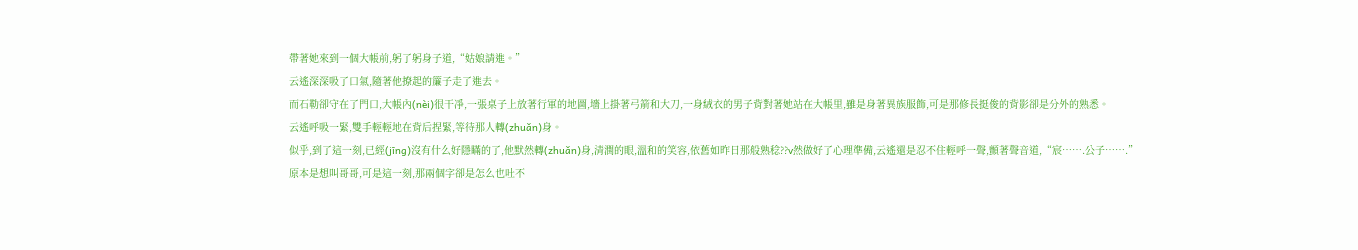帶著她來到一個大帳前,躬了躬身子道,“姑娘請進。”
云遙深深吸了口氣,隨著他撩起的簾子走了進去。
而石勒卻守在了門口,大帳內(nèi)很干凈,一張桌子上放著行軍的地圖,墻上掛著弓箭和大刀,一身絨衣的男子背對著她站在大帳里,雖是身著異族服飾,可是那修長挺俊的背影卻是分外的熟悉。
云遙呼吸一緊,雙手輕輕地在背后捏緊,等待那人轉(zhuǎn)身。
似乎,到了這一刻,已經(jīng)沒有什么好隱瞞的了,他默然轉(zhuǎn)身,清潤的眼,溫和的笑容,依舊如昨日那般熟稔??v然做好了心理準備,云遙還是忍不住輕呼一聲,顫著聲音道,“宸…….公子…….”
原本是想叫哥哥,可是這一刻,那兩個字卻是怎么也吐不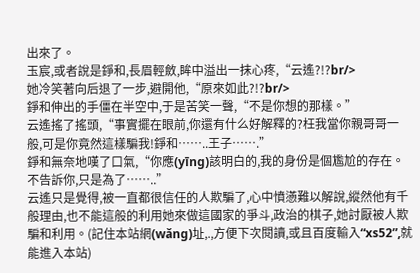出來了。
玉宸,或者說是錚和,長眉輕斂,眸中溢出一抹心疼,“云遙?!?br/>
她冷笑著向后退了一步,避開他,“原來如此?!?br/>
錚和伸出的手僵在半空中,于是苦笑一聲,“不是你想的那樣。”
云遙搖了搖頭,“事實擺在眼前,你還有什么好解釋的?枉我當你親哥哥一般,可是你竟然這樣騙我!錚和……..王子…….”
錚和無奈地嘆了口氣,“你應(yīng)該明白的,我的身份是個尷尬的存在。不告訴你,只是為了……..”
云遙只是覺得,被一直都很信任的人欺騙了,心中憤懣難以解說,縱然他有千般理由,也不能這般的利用她來做這國家的爭斗,政治的棋子,她討厭被人欺騙和利用。(記住本站網(wǎng)址,.,方便下次閱讀,或且百度輸入“xs52”,就能進入本站)